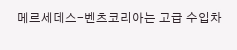메르세데스-벤츠코리아는 고급 수입차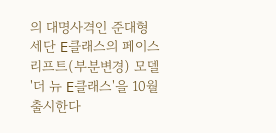의 대명사격인 준대형 세단 E클래스의 페이스리프트(부분변경) 모델 '더 뉴 E클래스'을 10월 출시한다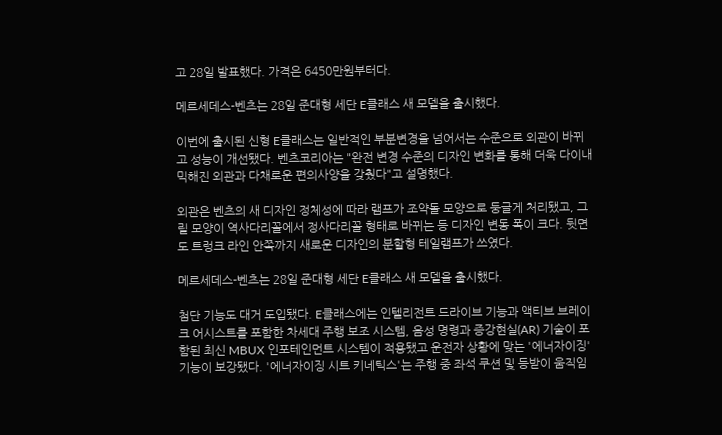고 28일 발표했다. 가격은 6450만원부터다.

메르세데스-벤츠는 28일 준대형 세단 E클래스 새 모델을 출시했다.

이번에 출시된 신형 E클래스는 일반적인 부분변경을 넘어서는 수준으로 외관이 바뀌고 성능이 개선됐다. 벤츠코리아는 "완전 변경 수준의 디자인 변화를 통해 더욱 다이내믹해진 외관과 다채로운 편의사양을 갖췄다"고 설명했다.

외관은 벤츠의 새 디자인 정체성에 따라 램프가 조약돌 모양으로 둥글게 처리됐고, 그릴 모양이 역사다리꼴에서 정사다리꼴 형태로 바뀌는 등 디자인 변동 폭이 크다. 뒷면도 트렁크 라인 안쪽까지 새로운 디자인의 분할형 테일램프가 쓰였다.

메르세데스-벤츠는 28일 준대형 세단 E클래스 새 모델을 출시했다.

첨단 기능도 대거 도입됐다. E클래스에는 인텔리전트 드라이브 기능과 액티브 브레이크 어시스트를 포함한 차세대 주행 보조 시스템, 음성 명령과 증강현실(AR) 기술이 포함된 최신 MBUX 인포테인먼트 시스템이 적용됐고 운전자 상황에 맞는 '에너자이징' 기능이 보강됐다. '에너자이징 시트 키네틱스'는 주행 중 좌석 쿠션 및 등받이 움직임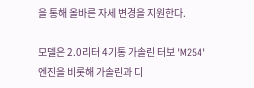을 통해 올바른 자세 변경을 지원한다.

모델은 2.0리터 4기통 가솔린 터보 'M254' 엔진을 비롯해 가솔린과 디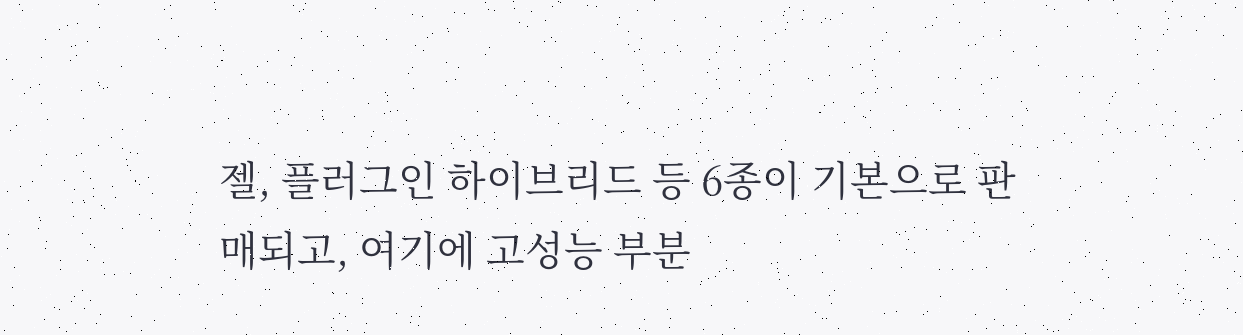젤, 플러그인 하이브리드 등 6종이 기본으로 판매되고, 여기에 고성능 부분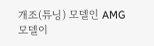개조(튜닝) 모델인 AMG 모델이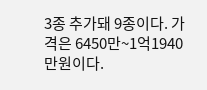3종 추가돼 9종이다. 가격은 6450만~1억1940만원이다.